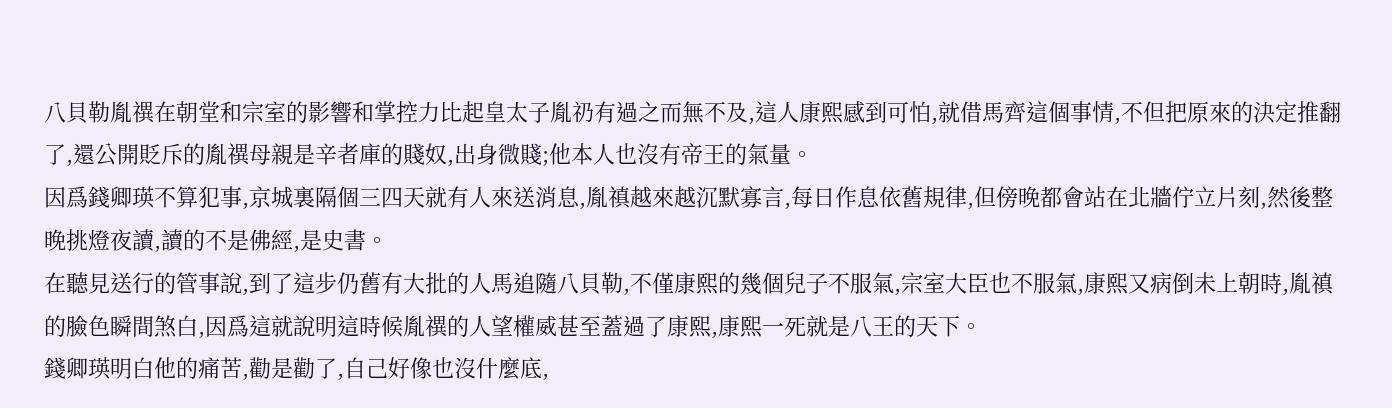八貝勒胤禩在朝堂和宗室的影響和掌控力比起皇太子胤礽有過之而無不及,這人康熙感到可怕,就借馬齊這個事情,不但把原來的決定推翻了,還公開貶斥的胤禩母親是辛者庫的賤奴,出身微賤;他本人也沒有帝王的氣量。
因爲錢卿瑛不算犯事,京城裏隔個三四天就有人來送消息,胤禛越來越沉默寡言,每日作息依舊規律,但傍晚都會站在北牆佇立片刻,然後整晚挑燈夜讀,讀的不是佛經,是史書。
在聽見送行的管事說,到了這步仍舊有大批的人馬追隨八貝勒,不僅康熙的幾個兒子不服氣,宗室大臣也不服氣,康熙又病倒未上朝時,胤禛的臉色瞬間煞白,因爲這就說明這時候胤禩的人望權威甚至蓋過了康熙,康熙一死就是八王的天下。
錢卿瑛明白他的痛苦,勸是勸了,自己好像也沒什麼底,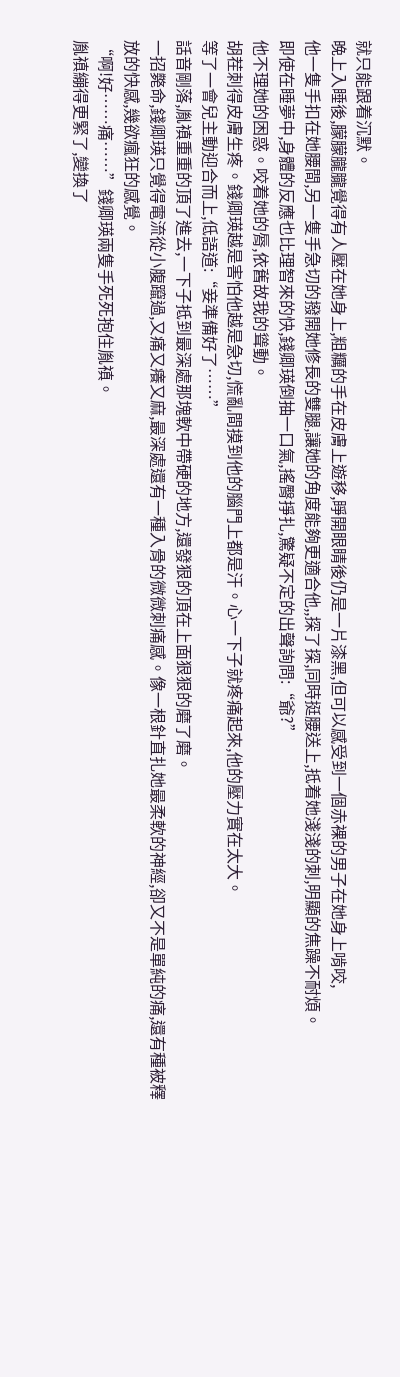就只能跟着沉默。
晚上入睡後,朦朦朧朧覺得有人壓在她身上,粗糲的手在皮膚上遊移,睜開眼睛後仍是一片漆黑,但可以感受到一個赤裸的男子在她身上啃咬,
他一隻手扣在她腰間,另一隻手急切的撥開她修長的雙腿,讓她的角度能夠更適合他,,探了探,同時挺腰送上,抵着她淺淺的刺,明顯的焦躁不耐煩。
即使在睡夢中,身體的反應也比理智來的快,錢卿瑛倒抽一口氣,搖臀掙扎,驚疑不定的出聲詢問:“爺?”
他不理她的困惑。咬着她的脣,依舊故我的聳動。
胡茬刺得皮膚生疼。錢卿瑛越是害怕他越是急切,慌亂間摸到他的腦門上都是汗。心一下子就疼痛起來,他的壓力實在太大。
等了一會兒主動迎合而上,低語道:“妾準備好了……”
話音剛落,胤禛重重的頂了進去,一下子抵到最深處那塊軟中帶硬的地方,還發狠的頂在上面狠狠的磨了磨。
一招斃命,錢卿瑛只覺得電流從小腹躥過,又痛又癢又麻,最深處還有一種入骨的微微刺痛感。像一根針直扎她最柔軟的神經,卻又不是單純的痛,還有種被釋放的快感,幾欲瘋狂的感覺。
“啊!好……痛……”錢卿瑛兩隻手死死抱住胤禛。
胤禛繃得更緊了,變換了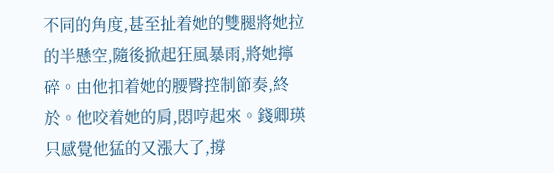不同的角度,甚至扯着她的雙腿將她拉的半懸空,隨後掀起狂風暴雨,將她擰碎。由他扣着她的腰臀控制節奏,終於。他咬着她的肩,悶哼起來。錢卿瑛只感覺他猛的又漲大了,撐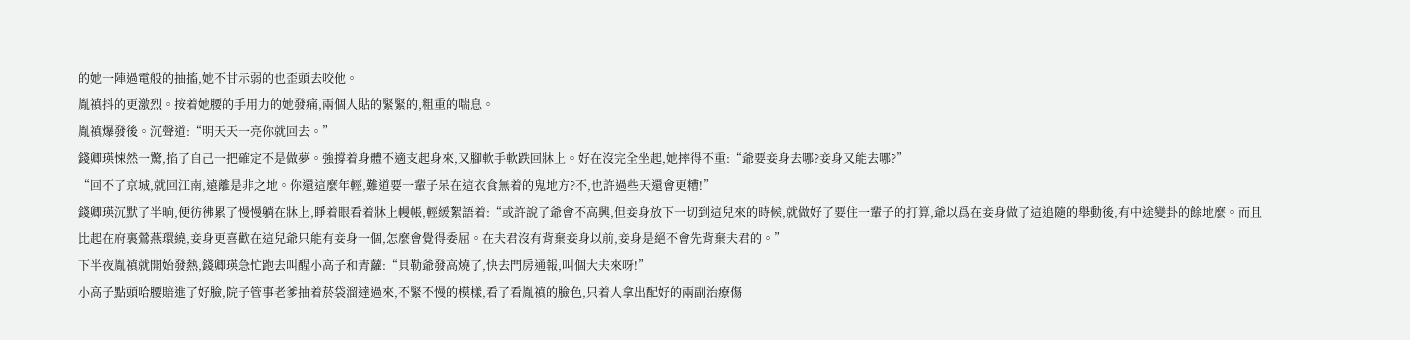的她一陣過電般的抽搐,她不甘示弱的也歪頭去咬他。
胤禛抖的更激烈。按着她腰的手用力的她發痛,兩個人貼的緊緊的,粗重的喘息。
胤禛爆發後。沉聲道:“明天天一亮你就回去。”
錢卿瑛悚然一驚,掐了自己一把確定不是做夢。強撐着身體不適支起身來,又腳軟手軟跌回牀上。好在沒完全坐起,她摔得不重:“爺要妾身去哪?妾身又能去哪?”
“回不了京城,就回江南,遠離是非之地。你還這麼年輕,難道要一輩子呆在這衣食無着的鬼地方?不,也許過些天還會更糟!”
錢卿瑛沉默了半晌,便彷彿累了慢慢躺在牀上,睜着眼看着牀上幔帳,輕緩絮語着:“或許說了爺會不高興,但妾身放下一切到這兒來的時候,就做好了要住一輩子的打算,爺以爲在妾身做了這追隨的舉動後,有中途變卦的餘地麼。而且比起在府裏鶯燕環繞,妾身更喜歡在這兒爺只能有妾身一個,怎麼會覺得委屈。在夫君沒有背棄妾身以前,妾身是絕不會先背棄夫君的。”
下半夜胤禛就開始發熱,錢卿瑛急忙跑去叫醒小高子和青蘿:“貝勒爺發高燒了,快去門房通報,叫個大夫來呀!”
小高子點頭哈腰賠進了好臉,院子管事老爹抽着菸袋溜達過來,不緊不慢的模樣,看了看胤禛的臉色,只着人拿出配好的兩副治療傷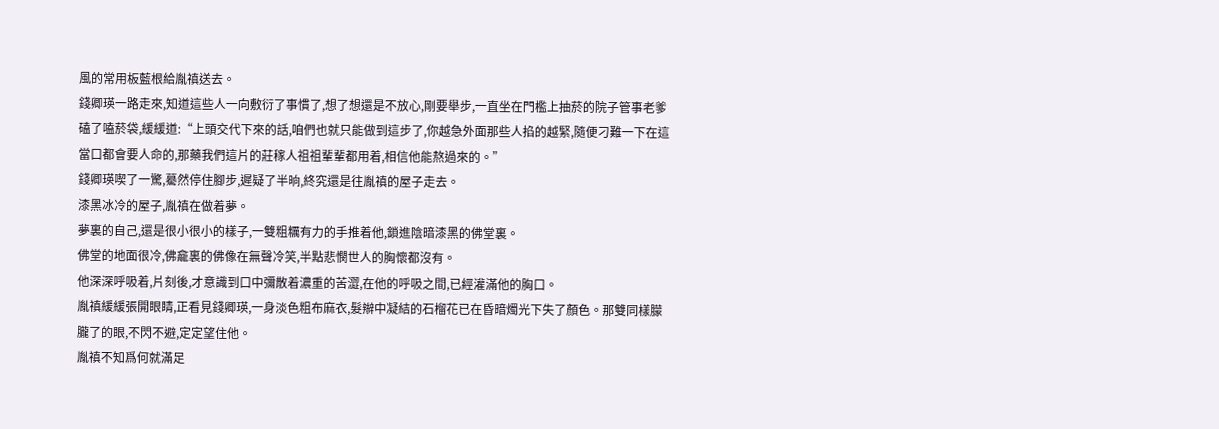風的常用板藍根給胤禛送去。
錢卿瑛一路走來,知道這些人一向敷衍了事慣了,想了想還是不放心,剛要舉步,一直坐在門檻上抽菸的院子管事老爹磕了嗑菸袋,緩緩道:“上頭交代下來的話,咱們也就只能做到這步了,你越急外面那些人掐的越緊,隨便刁難一下在這當口都會要人命的,那藥我們這片的莊稼人祖祖輩輩都用着,相信他能熬過來的。”
錢卿瑛喫了一驚,驀然停住腳步,遲疑了半晌,終究還是往胤禛的屋子走去。
漆黑冰冷的屋子,胤禛在做着夢。
夢裏的自己,還是很小很小的樣子,一雙粗糲有力的手推着他,鎖進陰暗漆黑的佛堂裏。
佛堂的地面很冷,佛龕裏的佛像在無聲冷笑,半點悲憫世人的胸懷都沒有。
他深深呼吸着,片刻後,才意識到口中彌散着濃重的苦澀,在他的呼吸之間,已經灌滿他的胸口。
胤禛緩緩張開眼睛,正看見錢卿瑛,一身淡色粗布麻衣,髮辮中凝結的石榴花已在昏暗燭光下失了顏色。那雙同樣朦朧了的眼,不閃不避,定定望住他。
胤禛不知爲何就滿足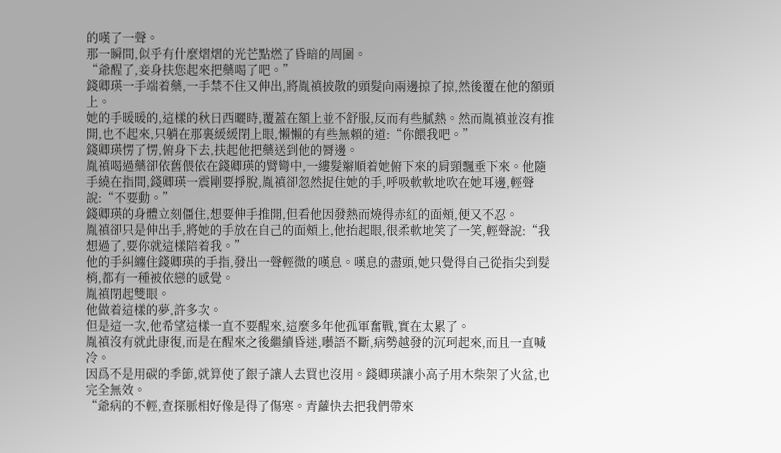的嘆了一聲。
那一瞬間,似乎有什麼熠熠的光芒點燃了昏暗的周圍。
“爺醒了,妾身扶您起來把藥喝了吧。”
錢卿瑛一手端着藥,一手禁不住又伸出,將胤禛披散的頭髮向兩邊掠了掠,然後覆在他的額頭上。
她的手暖暖的,這樣的秋日西曬時,覆蓋在額上並不舒服,反而有些膩熱。然而胤禛並沒有推開,也不起來,只躺在那裏緩緩閉上眼,懶懶的有些無賴的道:“你餵我吧。”
錢卿瑛愣了愣,俯身下去,扶起他把藥送到他的脣邊。
胤禛喝過藥卻依舊偎依在錢卿瑛的臂彎中,一縷髮辮順着她俯下來的肩頸飄垂下來。他隨手繞在指間,錢卿瑛一震剛要掙脫,胤禛卻忽然捉住她的手,呼吸軟軟地吹在她耳邊,輕聲說:“不要動。”
錢卿瑛的身體立刻僵住,想要伸手推開,但看他因發熱而燒得赤紅的面頰,便又不忍。
胤禛卻只是伸出手,將她的手放在自己的面頰上,他抬起眼,很柔軟地笑了一笑,輕聲說:“我想過了,要你就這樣陪着我。”
他的手糾纏住錢卿瑛的手指,發出一聲輕微的嘆息。嘆息的盡頭,她只覺得自己從指尖到髮梢,都有一種被依戀的感覺。
胤禛閉起雙眼。
他做着這樣的夢,許多次。
但是這一次,他希望這樣一直不要醒來,這麼多年他孤軍奮戰,實在太累了。
胤禛沒有就此康復,而是在醒來之後繼續昏迷,囈語不斷,病勢越發的沉珂起來,而且一直喊冷。
因爲不是用碳的季節,就算使了銀子讓人去買也沒用。錢卿瑛讓小高子用木柴架了火盆,也完全無效。
“爺病的不輕,查探脈相好像是得了傷寒。青蘿快去把我們帶來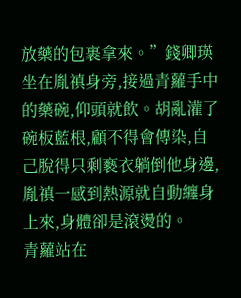放藥的包裹拿來。”錢卿瑛坐在胤禛身旁,接過青蘿手中的藥碗,仰頭就飲。胡亂灌了碗板藍根,顧不得會傳染,自己脫得只剩褻衣躺倒他身邊,胤禛一感到熱源就自動纏身上來,身體卻是滾燙的。
青蘿站在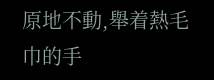原地不動,舉着熱毛巾的手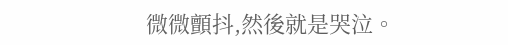微微顫抖,然後就是哭泣。